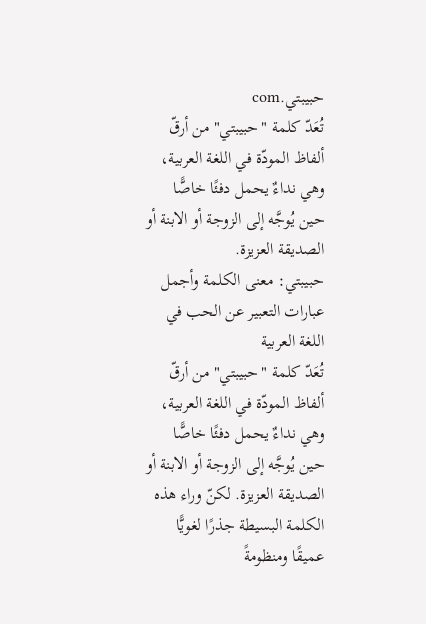حبيبتي.com
تُعَدّ كلمة "حبيبتي" من أرقّ ألفاظ المودّة في اللغة العربية، وهي نداءٌ يحمل دفئًا خاصًّا حين يُوجَّه إلى الزوجة أو الابنة أو الصديقة العزيزة.
حبيبتي: معنى الكلمة وأجمل عبارات التعبير عن الحب في اللغة العربية
تُعَدّ كلمة "حبيبتي" من أرقّ ألفاظ المودّة في اللغة العربية، وهي نداءٌ يحمل دفئًا خاصًّا حين يُوجَّه إلى الزوجة أو الابنة أو الصديقة العزيزة. لكنّ وراء هذه الكلمة البسيطة جذرًا لغويًّا عميقًا ومنظومةً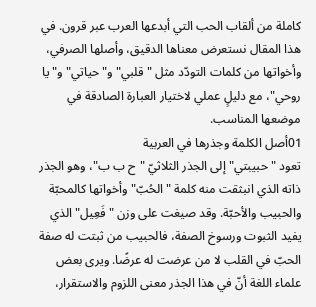كاملة من ألقاب الحب التي أبدعها العرب عبر قرون. في هذا المقال نستعرض معناها الدقيق، وأصلها الصرفي، وأخواتها من كلمات التودّد مثل "قلبي" و"حياتي" و"يا روحي"، مع دليلٍ عملي لاختيار العبارة الصادقة في موضعها المناسب.
01أصل الكلمة وجذرها في العربية
تعود "حبيبتي" إلى الجذر الثلاثيّ "ح ب ب"، وهو الجذر ذاته الذي انبثقت منه كلمة "الحُبّ" وأخواتها كالمحبّة والحبيب والأحبّة. وقد صيغت على وزن "فَعِيل" الذي يفيد الثبوت ورسوخ الصفة، فالحبيب من ثبتت له صفة الحبّ في القلب لا من عرضت له عرضًا. ويرى بعض علماء اللغة أنّ في هذا الجذر معنى اللزوم والاستقرار،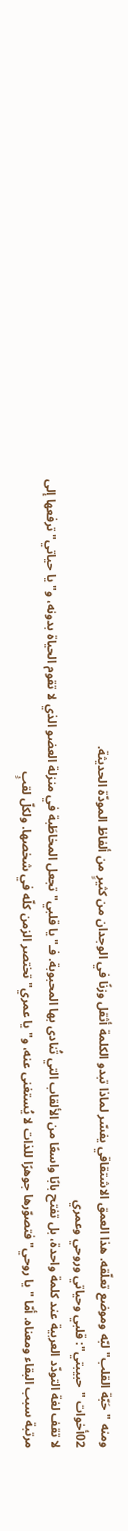ومنه "حَبّة القلب" لبّه وموضع تعلّقه. هذا العمق الاشتقاقي يفسّر لماذا تبدو الكلمة أثقل وزنًا في الوجدان من كثيرٍ من ألفاظ المودّة الحديثة.
02أخوات "حبيبتي": قلبي وحياتي وروحي وعمري
لا تقف لغة التودّد العربية عند كلمة واحدة، بل تفتح بابًا واسعًا من الألقاب التي تُنادى بها المحبوبة. فـ"يا قلبي" تجعل المخاطَبة في منزلة العضو الذي لا تقوم الحياة بدونه، و"يا حياتي" ترفعها إلى مرتبة سبب البقاء ومعناه. أمّا "يا روحي" فتصوّرها جوهرًا للذات لا يُستغنى عنه، و"يا عمري" تختصر الزمن كلّه في شخصها. ولكلّ لقبٍ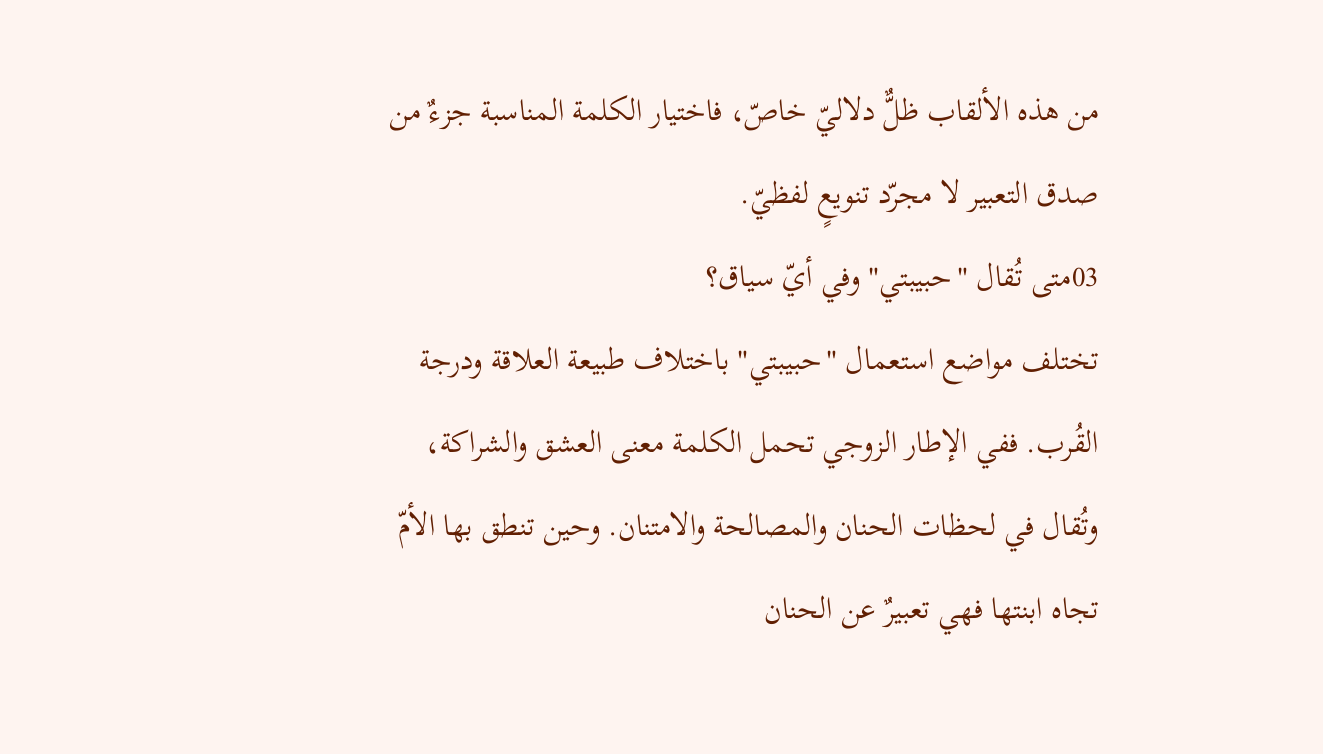من هذه الألقاب ظلٌّ دلاليّ خاصّ، فاختيار الكلمة المناسبة جزءٌ من صدق التعبير لا مجرّد تنويعٍ لفظيّ.
03متى تُقال "حبيبتي" وفي أيّ سياق؟
تختلف مواضع استعمال "حبيبتي" باختلاف طبيعة العلاقة ودرجة القُرب. ففي الإطار الزوجي تحمل الكلمة معنى العشق والشراكة، وتُقال في لحظات الحنان والمصالحة والامتنان. وحين تنطق بها الأمّ تجاه ابنتها فهي تعبيرٌ عن الحنان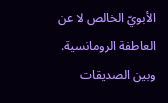الأبويّ الخالص لا عن العاطفة الرومانسية. وبين الصديقات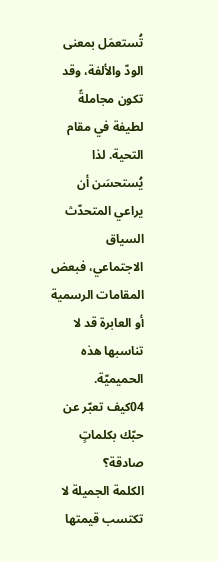تُستعمَل بمعنى الودّ والألفة، وقد تكون مجاملةً لطيفة في مقام التحية. لذا يُستحسَن أن يراعي المتحدّث السياق الاجتماعي، فبعض المقامات الرسمية أو العابرة قد لا تناسبها هذه الحميميّة.
04كيف تعبّر عن حبّك بكلماتٍ صادقة؟
الكلمة الجميلة لا تكتسب قيمتها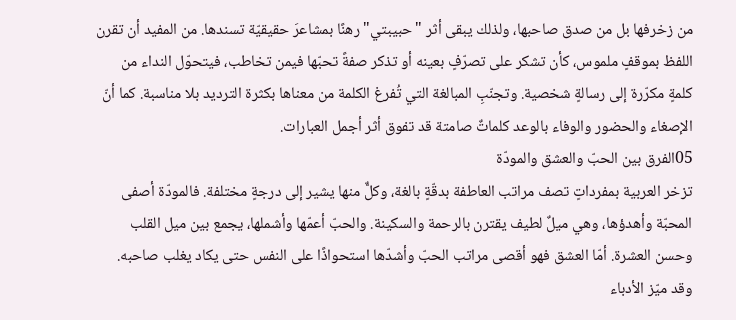من زخرفها بل من صدق صاحبها، ولذلك يبقى أثر "حبيبتي" رهنًا بمشاعرَ حقيقيّة تسندها. من المفيد أن تقرن اللفظ بموقفٍ ملموس، كأن تشكر على تصرّفٍ بعينه أو تذكر صفةً تحبّها فيمن تخاطب، فيتحوّل النداء من كلمةٍ مكرّرة إلى رسالةٍ شخصية. وتجنّبِ المبالغة التي تُفرغ الكلمة من معناها بكثرة الترديد بلا مناسبة. كما أنّ الإصغاء والحضور والوفاء بالوعد كلماتٌ صامتة قد تفوق أثر أجمل العبارات.
05الفرق بين الحبّ والعشق والمودّة
تزخر العربية بمفرداتٍ تصف مراتب العاطفة بدقّةٍ بالغة، وكلٌّ منها يشير إلى درجةٍ مختلفة. فالمودّة أصفى المحبّة وأهدؤها، وهي ميلٌ لطيف يقترن بالرحمة والسكينة. والحبّ أعمّها وأشملها، يجمع بين ميل القلب وحسن العشرة. أمّا العشق فهو أقصى مراتب الحبّ وأشدّها استحواذًا على النفس حتى يكاد يغلب صاحبه. وقد ميّز الأدباء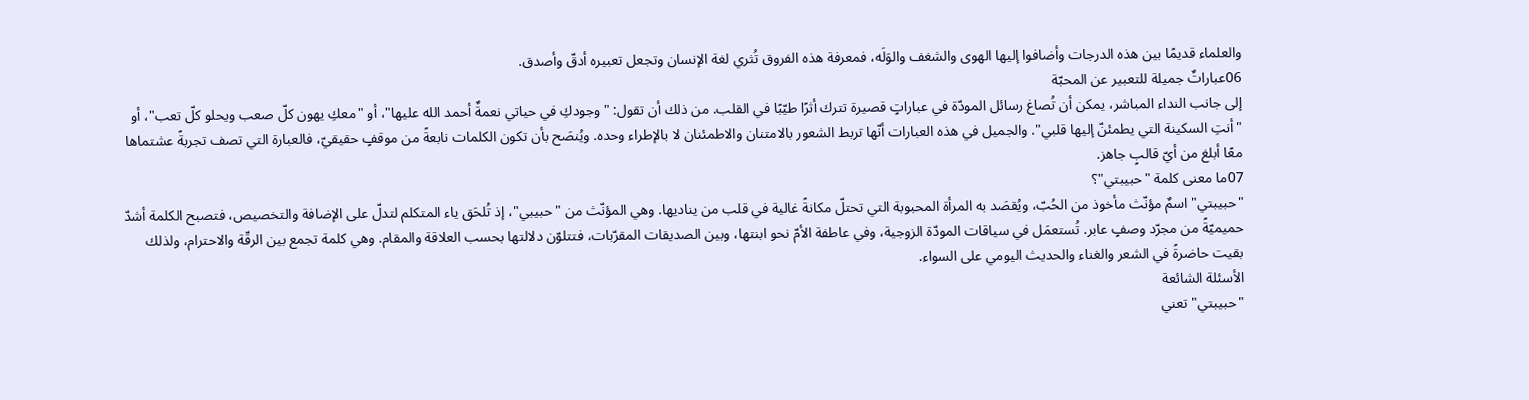والعلماء قديمًا بين هذه الدرجات وأضافوا إليها الهوى والشغف والوَلَه، فمعرفة هذه الفروق تُثري لغة الإنسان وتجعل تعبيره أدقّ وأصدق.
06عباراتٌ جميلة للتعبير عن المحبّة
إلى جانب النداء المباشر، يمكن أن تُصاغ رسائل المودّة في عباراتٍ قصيرة تترك أثرًا طيّبًا في القلب. من ذلك أن تقول: "وجودكِ في حياتي نعمةٌ أحمد الله عليها"، أو "معكِ يهون كلّ صعب ويحلو كلّ تعب"، أو "أنتِ السكينة التي يطمئنّ إليها قلبي". والجميل في هذه العبارات أنّها تربط الشعور بالامتنان والاطمئنان لا بالإطراء وحده. ويُنصَح بأن تكون الكلمات نابعةً من موقفٍ حقيقيّ، فالعبارة التي تصف تجربةً عشتماها معًا أبلغ من أيّ قالبٍ جاهز.
07ما معنى كلمة "حبيبتي"؟
"حبيبتي" اسمٌ مؤنّث مأخوذ من الحُبّ، ويُقصَد به المرأة المحبوبة التي تحتلّ مكانةً غالية في قلب من يناديها. وهي المؤنّث من "حبيبي"، إذ تُلحَق ياء المتكلم لتدلّ على الإضافة والتخصيص، فتصبح الكلمة أشدّ حميميّةً من مجرّد وصفٍ عابر. تُستعمَل في سياقات المودّة الزوجية، وفي عاطفة الأمّ نحو ابنتها، وبين الصديقات المقرّبات، فتتلوّن دلالتها بحسب العلاقة والمقام. وهي كلمة تجمع بين الرقّة والاحترام، ولذلك بقيت حاضرةً في الشعر والغناء والحديث اليومي على السواء.
الأسئلة الشائعة
"حبيبتي" تعني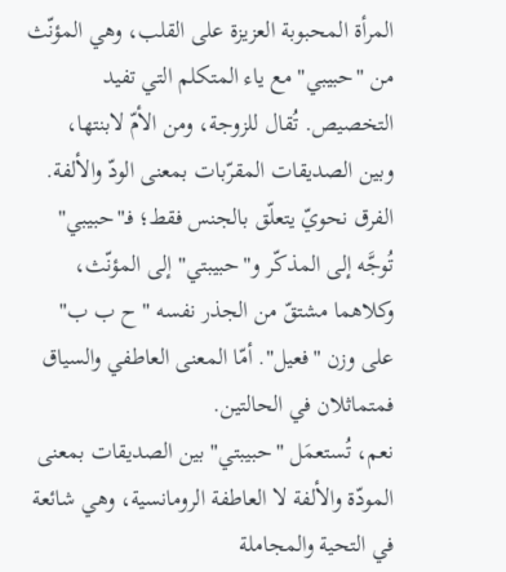المرأة المحبوبة العزيزة على القلب، وهي المؤنّث من "حبيبي" مع ياء المتكلم التي تفيد التخصيص. تُقال للزوجة، ومن الأمّ لابنتها، وبين الصديقات المقرّبات بمعنى الودّ والألفة.
الفرق نحويّ يتعلّق بالجنس فقط؛ فـ"حبيبي" تُوجَّه إلى المذكّر و"حبيبتي" إلى المؤنّث، وكلاهما مشتقّ من الجذر نفسه "ح ب ب" على وزن "فعيل". أمّا المعنى العاطفي والسياق فمتماثلان في الحالتين.
نعم، تُستعمَل "حبيبتي" بين الصديقات بمعنى المودّة والألفة لا العاطفة الرومانسية، وهي شائعة في التحية والمجاملة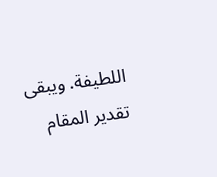اللطيفة. ويبقى تقدير المقام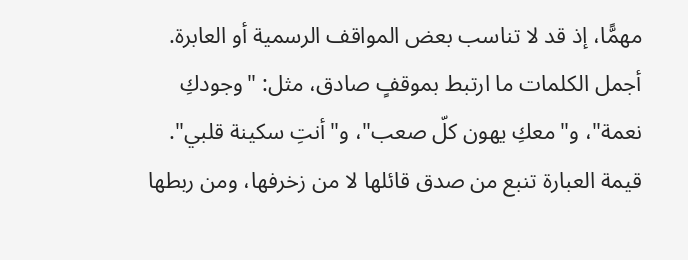مهمًّا، إذ قد لا تناسب بعض المواقف الرسمية أو العابرة.
أجمل الكلمات ما ارتبط بموقفٍ صادق، مثل: "وجودكِ نعمة"، و"معكِ يهون كلّ صعب"، و"أنتِ سكينة قلبي". قيمة العبارة تنبع من صدق قائلها لا من زخرفها، ومن ربطها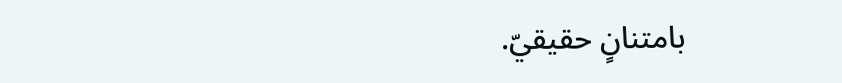بامتنانٍ حقيقيّ.